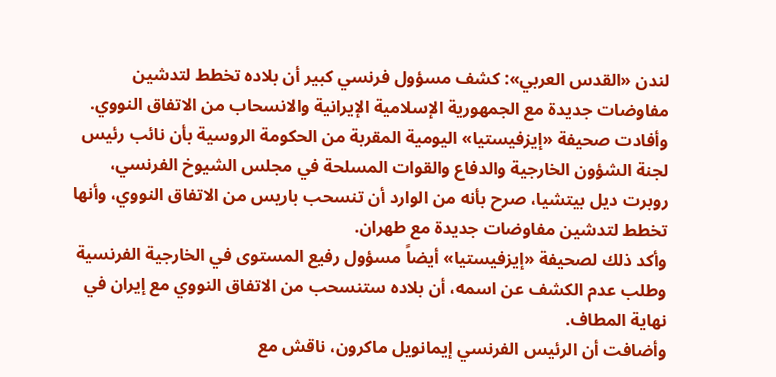لندن «القدس العربي»: كشف مسؤول فرنسي كبير أن بلاده تخطط لتدشين مفاوضات جديدة مع الجمهورية الإسلامية الإيرانية والانسحاب من الاتفاق النووي.
وأفادت صحيفة «إيزفيستيا» اليومية المقربة من الحكومة الروسية بأن نائب رئيس لجنة الشؤون الخارجية والدفاع والقوات المسلحة في مجلس الشيوخ الفرنسي، روبرت ديل بيتشيا، صرح بأنه من الوارد أن تنسحب باريس من الاتفاق النووي، وأنها تخطط لتدشين مفاوضات جديدة مع طهران.
وأكد ذلك لصحيفة «إيزفيستيا» أيضاً مسؤول رفيع المستوى في الخارجية الفرنسية وطلب عدم الكشف عن اسمه، أن بلاده ستنسحب من الاتفاق النووي مع إيران في نهاية المطاف.
وأضافت أن الرئيس الفرنسي إيمانويل ماكرون، ناقش مع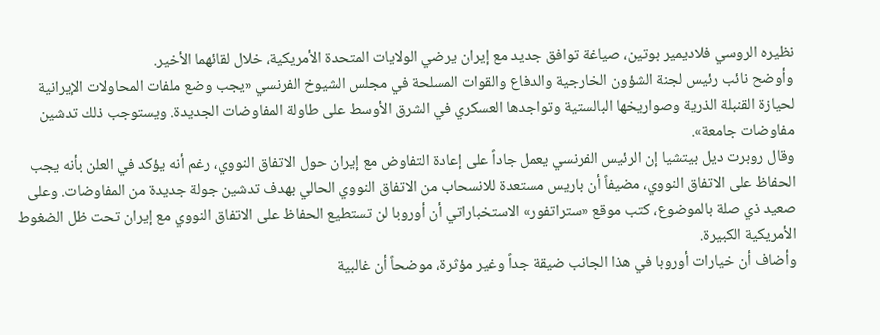نظيره الروسي فلاديمير بوتين، صياغة توافق جديد مع إيران يرضي الولايات المتحدة الأمريكية، خلال لقائهما الأخير.
وأوضح نائب رئيس لجنة الشؤون الخارجية والدفاع والقوات المسلحة في مجلس الشيوخ الفرنسي «يجب وضع ملفات المحاولات الإيرانية لحيازة القنبلة الذرية وصواريخها البالستية وتواجدها العسكري في الشرق الأوسط على طاولة المفاوضات الجديدة. ويستوجب ذلك تدشين مفاوضات جامعة».
وقال روبرت ديل بيتشيا إن الرئيس الفرنسي يعمل جاداً على إعادة التفاوض مع إيران حول الاتفاق النووي، رغم أنه يؤكد في العلن بأنه يجب الحفاظ على الاتفاق النووي، مضيفاً أن باريس مستعدة للانسحاب من الاتفاق النووي الحالي بهدف تدشين جولة جديدة من المفاوضات. وعلى صعيد ذي صلة بالموضوع، كتب موقع «ستراتفور» الاستخباراتي أن أوروبا لن تستطيع الحفاظ على الاتفاق النووي مع إيران تحت ظل الضغوط الأمريكية الكبيرة.
وأضاف أن خيارات أوروبا في هذا الجانب ضيقة جداً وغير مؤثرة، موضحاً أن غالبية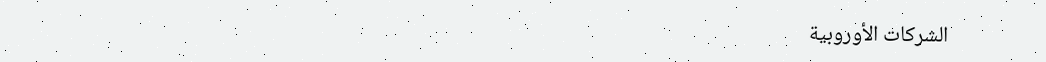الشركات الأوروبية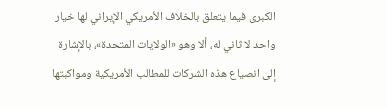الكبرى فيما يتعلق بالخلاف الأمريكي الإيراني لها خيار واحد لا ثاني له، ألا وهو «الولايات المتحدة»، بالإشارة إلى انصياع هذه الشركات للمطالب الأمريكية ومواكبتها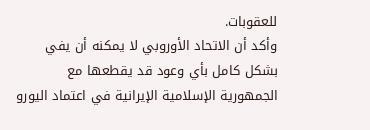للعقوبات.
وأكد أن الاتحاد الأوروبي لا يمكنه أن يفي بشكل كامل بأي وعود قد يقطعها مع الجمهورية الإسلامية الإيرانية في اعتماد اليورو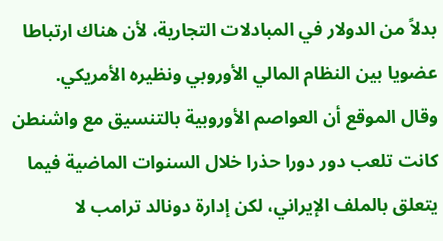بدلاً من الدولار في المبادلات التجارية، لأن هناك ارتباطا عضويا بين النظام المالي الأوروبي ونظيره الأمريكي.
وقال الموقع أن العواصم الأوروبية بالتنسيق مع واشنطن كانت تلعب دور دورا حذرا خلال السنوات الماضية فيما يتعلق بالملف الإيراني، لكن إدارة دونالد ترامب لا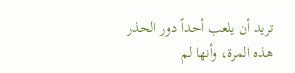تريد أن يلعب أحداً دور الحذر هذه المرة، وأنها لم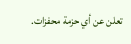تعلن عن أي حزمة محفزات.